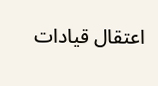اعتقال قيادات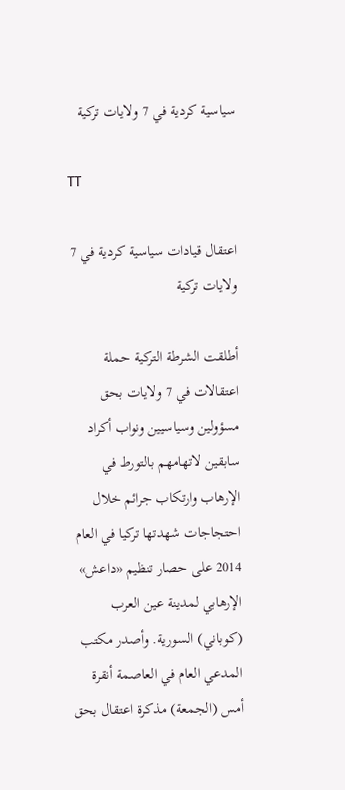سياسية كردية في 7 ولايات تركية

TT

اعتقال قيادات سياسية كردية في 7 ولايات تركية

أطلقت الشرطة التركية حملة اعتقالات في 7 ولايات بحق مسؤولين وسياسيين ونواب أكراد سابقين لاتهامهم بالتورط في الإرهاب وارتكاب جرائم خلال احتجاجات شهدتها تركيا في العام 2014 على حصار تنظيم «داعش» الإرهابي لمدينة عين العرب (كوباني) السورية. وأصدر مكتب المدعي العام في العاصمة أنقرة أمس (الجمعة) مذكرة اعتقال بحق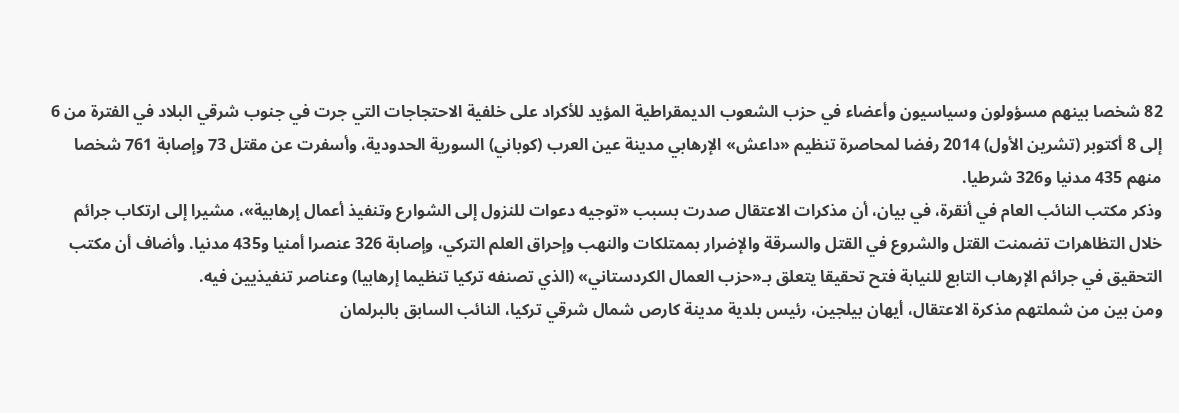82 شخصا بينهم مسؤولون وسياسيون وأعضاء في حزب الشعوب الديمقراطية المؤيد للأكراد على خلفية الاحتجاجات التي جرت في جنوب شرقي البلاد في الفترة من 6 إلى 8 أكتوبر (تشرين الأول) 2014 رفضا لمحاصرة تنظيم «داعش» الإرهابي مدينة عين العرب (كوباني) السورية الحدودية، وأسفرت عن مقتل 73 وإصابة 761 شخصا منهم 435 مدنيا و326 شرطيا.
وذكر مكتب النائب العام في أنقرة، في بيان، أن مذكرات الاعتقال صدرت بسبب «توجيه دعوات للنزول إلى الشوارع وتنفيذ أعمال إرهابية»، مشيرا إلى ارتكاب جرائم خلال التظاهرات تضمنت القتل والشروع في القتل والسرقة والإضرار بممتلكات والنهب وإحراق العلم التركي، وإصابة 326 عنصرا أمنيا و435 مدنيا. وأضاف أن مكتب التحقيق في جرائم الإرهاب التابع للنيابة فتح تحقيقا يتعلق بـ«حزب العمال الكردستاني» (الذي تصنفه تركيا تنظيما إرهابيا) وعناصر تنفيذيين فيه.
ومن بين من شملتهم مذكرة الاعتقال، أيهان بيلجين، رئيس بلدية مدينة كارص شمال شرقي تركيا، النائب السابق بالبرلمان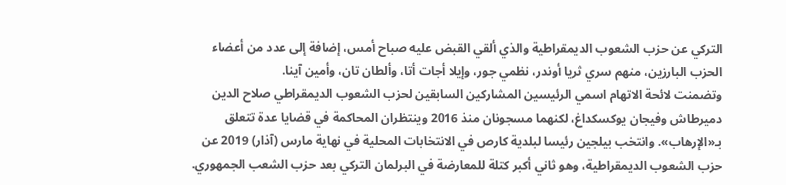التركي عن حزب الشعوب الديمقراطية والذي ألقي القبض عليه صباح أمس، إضافة إلى عدد من أعضاء الحزب البارزين، منهم سري ثريا أوندر، نظمي جور، وإيلا أجات أتا، وألطان تان، وأمين آينا.
وتضمنت لائحة الاتهام اسمي الرئيسين المشاركين السابقين لحزب الشعوب الديمقراطي صلاح الدين دميرطاش وفيجان يوكسكداغ، لكنهما مسجونان منذ 2016 وينتظران المحاكمة في قضايا عدة تتعلق بـ«الإرهاب». وانتخب بيلجين رئيسا لبلدية كارص في الانتخابات المحلية في نهاية مارس (آذار) 2019 عن حزب الشعوب الديمقراطية، وهو ثاني أكبر كتلة للمعارضة في البرلمان التركي بعد حزب الشعب الجمهوري.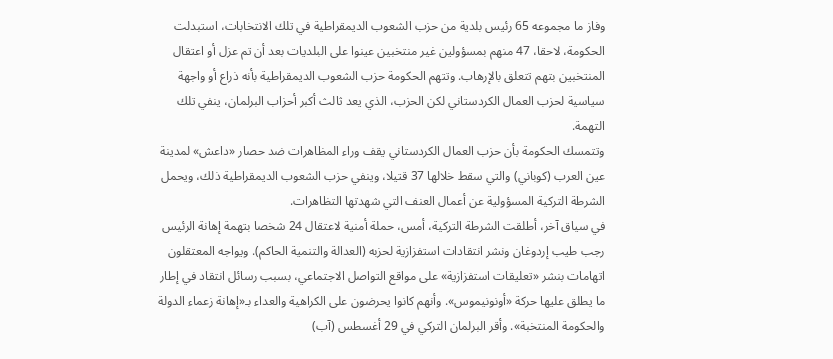وفاز ما مجموعه 65 رئيس بلدية من حزب الشعوب الديمقراطية في تلك الانتخابات، استبدلت الحكومة، لاحقا، 47 منهم بمسؤولين غير منتخبين عينوا على البلديات بعد أن تم عزل أو اعتقال المنتخبين بتهم تتعلق بالإرهاب. وتتهم الحكومة حزب الشعوب الديمقراطية بأنه ذراع أو واجهة سياسية لحزب العمال الكردستاني لكن الحزب، الذي يعد ثالث أكبر أحزاب البرلمان، ينفي تلك التهمة.
وتتمسك الحكومة بأن حزب العمال الكردستاني يقف وراء المظاهرات ضد حصار «داعش» لمدينة عين العرب (كوباني) والتي سقط خلالها 37 قتيلا، وينفي حزب الشعوب الديمقراطية ذلك، ويحمل الشرطة التركية المسؤولية عن أعمال العنف التي شهدتها التظاهرات.
في سياق آخر، أطلقت الشرطة التركية، أمس، حملة أمنية لاعتقال 24 شخصا بتهمة إهانة الرئيس رجب طيب إردوغان ونشر انتقادات استفزازية لحزبه (العدالة والتنمية الحاكم). ويواجه المعتقلون اتهامات بنشر «تعليقات استفزازية» على مواقع التواصل الاجتماعي، بسبب رسائل انتقاد في إطار ما يطلق عليها حركة «أونونيموس». وأنهم كانوا يحرضون على الكراهية والعداء بـ«إهانة زعماء الدولة والحكومة المنتخبة». وأقر البرلمان التركي في 29 أغسطس (آب)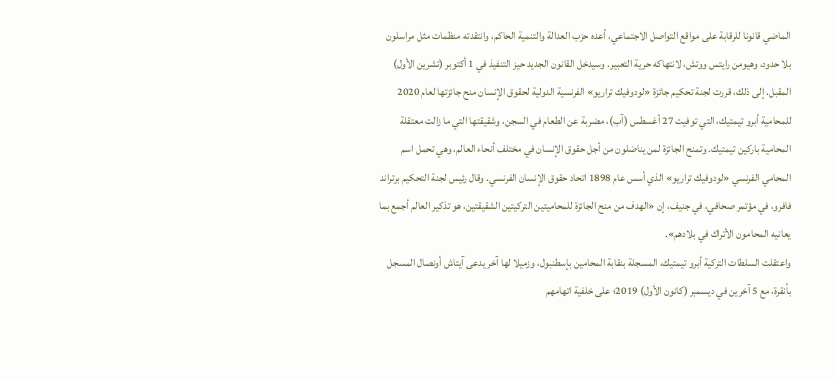الماضي قانونا للرقابة على مواقع التواصل الاجتماعي، أعده حزب العدالة والتنمية الحاكم، وانتقدته منظمات مثل مراسلون بلا حدود، وهيومن رايتس ووتش، لانتهاكه حرية التعبير. وسيدخل القانون الجديد حيز التنفيذ في 1 أكتوبر (تشرين الأول) المقبل. إلى ذلك، قررت لجنة تحكيم جائزة «لودوفيك تراريو» الفرنسية الدولية لحقوق الإنسان منح جائزتها لعام 2020 للمحامية أبرو تيمتيك، التي توفيت 27 أغسطس (آب)، مضربة عن الطعام في السجن، وشقيقتها التي ما زالت معتقلة المحامية باركين تيمتيك. وتمنح الجائزة لمن يناضلون من أجل حقوق الإنسان في مختلف أنحاء العالم، وهي تحمل اسم المحامي الفرنسي «لودوفيك تراريو» الذي أسس عام 1898 اتحاد حقوق الإنسان الفرنسي. وقال رئيس لجنة التحكيم برتراند فافرو، في مؤتمر صحافي، في جنيف، إن «الهدف من منح الجائزة للمحاميتين التركيتين الشقيقتين، هو تذكير العالم أجمع بما يعانيه المحامون الأتراك في بلادهم».
واعتقلت السلطات التركية أبرو تيمتيك، المسجلة بنقابة المحامين بإسطنبول، وزميلا لها آخر يدعى آيتاش أونصال المسجل بأنقرة، مع 5 آخرين في ديسمبر (كانون الأول) 2019؛ على خلفية اتهامهم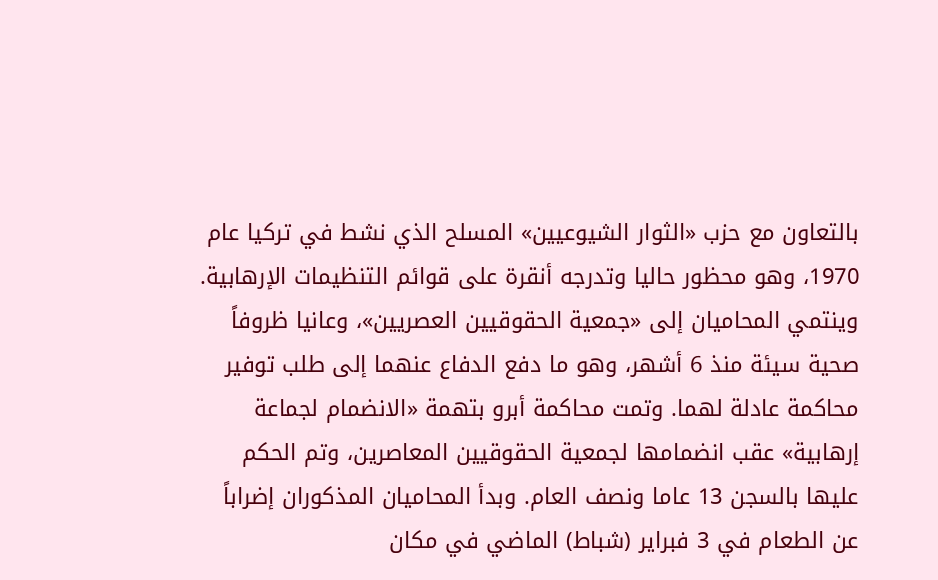بالتعاون مع حزب «الثوار الشيوعيين» المسلح الذي نشط في تركيا عام 1970، وهو محظور حاليا وتدرجه أنقرة على قوائم التنظيمات الإرهابية. وينتمي المحاميان إلى «جمعية الحقوقيين العصريين»، وعانيا ظروفاً صحية سيئة منذ 6 أشهر، وهو ما دفع الدفاع عنهما إلى طلب توفير محاكمة عادلة لهما. وتمت محاكمة أبرو بتهمة «الانضمام لجماعة إرهابية» عقب انضمامها لجمعية الحقوقيين المعاصرين، وتم الحكم عليها بالسجن 13 عاما ونصف العام. وبدأ المحاميان المذكوران إضراباً عن الطعام في 3 فبراير (شباط) الماضي في مكان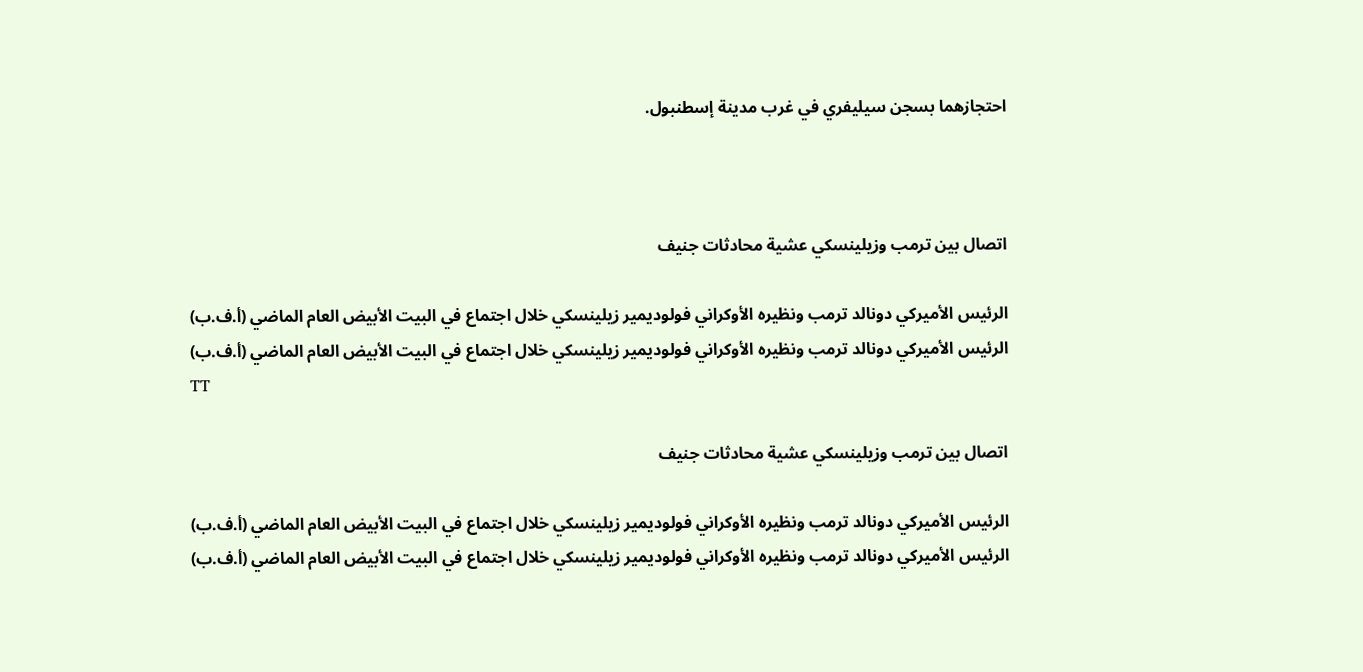احتجازهما بسجن سيليفري في غرب مدينة إسطنبول.



اتصال بين ترمب وزيلينسكي عشية محادثات جنيف

الرئيس الأميركي دونالد ترمب ونظيره الأوكراني فولوديمير زيلينسكي خلال اجتماع في البيت الأبيض العام الماضي (أ.ف.ب)
الرئيس الأميركي دونالد ترمب ونظيره الأوكراني فولوديمير زيلينسكي خلال اجتماع في البيت الأبيض العام الماضي (أ.ف.ب)
TT

اتصال بين ترمب وزيلينسكي عشية محادثات جنيف

الرئيس الأميركي دونالد ترمب ونظيره الأوكراني فولوديمير زيلينسكي خلال اجتماع في البيت الأبيض العام الماضي (أ.ف.ب)
الرئيس الأميركي دونالد ترمب ونظيره الأوكراني فولوديمير زيلينسكي خلال اجتماع في البيت الأبيض العام الماضي (أ.ف.ب)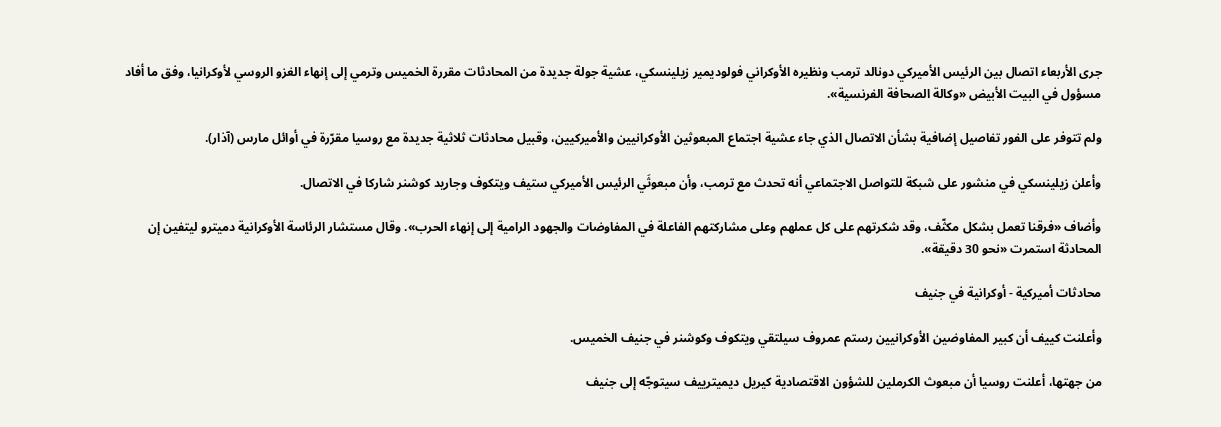جرى الأربعاء اتصال بين الرئيس الأميركي دونالد ترمب ونظيره الأوكراني فولوديمير زيلينسكي، عشية جولة جديدة من المحادثات مقررة الخميس وترمي إلى إنهاء الغزو الروسي لأوكرانيا، وفق ما أفاد مسؤول في البيت الأبيض «وكالة الصحافة الفرنسية».

ولم تتوفر على الفور تفاصيل إضافية بشأن الاتصال الذي جاء عشية اجتماع المبعوثين الأوكرانيين والأميركيين، وقبيل محادثات ثلاثية جديدة مع روسيا مقرّرة في أوائل مارس (آذار).

وأعلن زيلينسكي في منشور على شبكة للتواصل الاجتماعي أنه تحدث مع ترمب، وأن مبعوثَي الرئيس الأميركي ستيف ويتكوف وجاريد كوشنر شاركا في الاتصال.

وأضاف «فرقنا تعمل بشكل مكثّف، وقد شكرتهم على كل عملهم وعلى مشاركتهم الفاعلة في المفاوضات والجهود الرامية إلى إنهاء الحرب». وقال مستشار الرئاسة الأوكرانية دميترو ليتفين إن المحادثة استمرت «نحو 30 دقيقة».

محادثات أميركية - أوكرانية في جنيف

وأعلنت كييف أن كبير المفاوضين الأوكرانيين رستم عمروف سيلتقي ويتكوف وكوشنر في جنيف الخميس.

من جهتها، أعلنت روسيا أن مبعوث الكرملين للشؤون الاقتصادية كيريل ديميترييف سيتوجّه إلى جنيف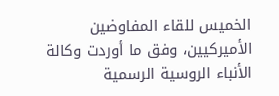الخميس للقاء المفاوضين الأميركيين، وفق ما أوردت وكالة الأنباء الروسية الرسمية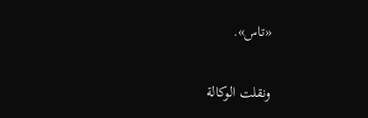«تاس».

ونقلت الوكالة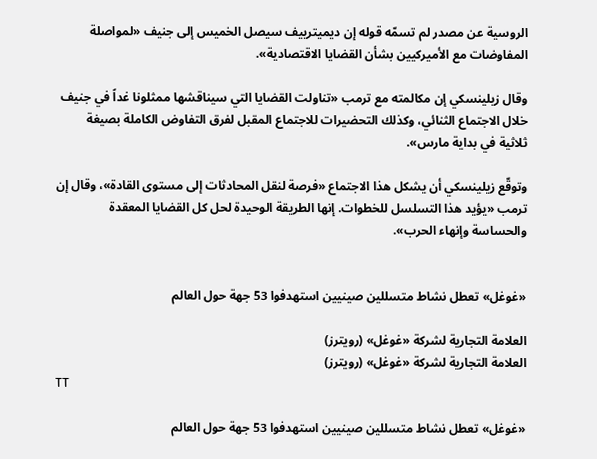الروسية عن مصدر لم تسمّه قوله إن ديميترييف سيصل الخميس إلى جنيف «لمواصلة المفاوضات مع الأميركيين بشأن القضايا الاقتصادية».

وقال زيلينسكي إن مكالمته مع ترمب «تناولت القضايا التي سيناقشها ممثلونا غداً في جنيف خلال الاجتماع الثنائي، وكذلك التحضيرات للاجتماع المقبل لفرق التفاوض الكاملة بصيغة ثلاثية في بداية مارس».

وتوقّع زيلينسكي أن يشكل هذا الاجتماع «فرصة لنقل المحادثات إلى مستوى القادة»، وقال إن ترمب «يؤيد هذا التسلسل للخطوات. إنها الطريقة الوحيدة لحل كل القضايا المعقدة والحساسة وإنهاء الحرب».


«غوغل» تعطل نشاط متسللين صينيين استهدفوا 53 جهة حول العالم

العلامة التجارية لشركة «غوغل» (رويترز)
العلامة التجارية لشركة «غوغل» (رويترز)
TT

«غوغل» تعطل نشاط متسللين صينيين استهدفوا 53 جهة حول العالم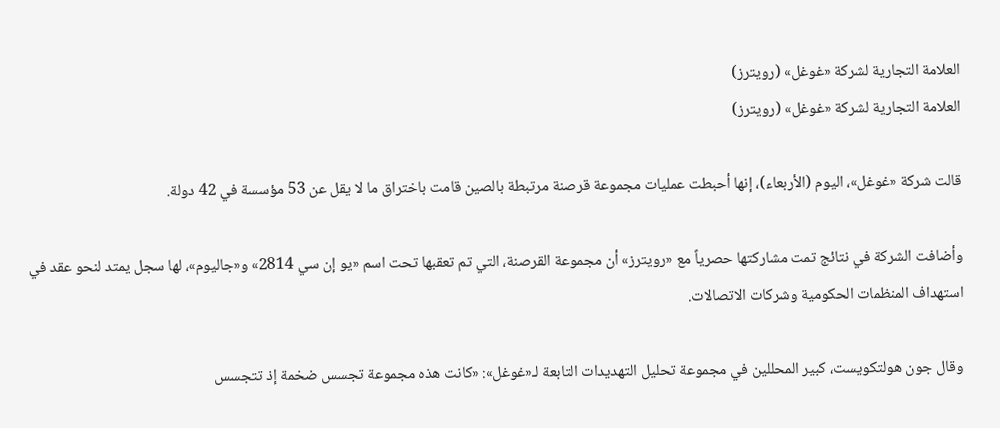العلامة التجارية لشركة «غوغل» (رويترز)
العلامة التجارية لشركة «غوغل» (رويترز)

قالت شركة «غوغل»، ‌اليوم (الأربعاء)، إنها أحبطت عمليات مجموعة قرصنة مرتبطة بالصين قامت باختراق ما لا يقل عن 53 مؤسسة في 42 دولة.

وأضافت الشركة في نتائج تمت مشاركتها حصرياً مع «رويترز» أن مجموعة القرصنة، التي تم تعقبها تحت اسم «يو إن سي 2814» و«جاليوم»، لها سجل يمتد لنحو عقد في استهداف المنظمات الحكومية وشركات الاتصالات.

وقال جون هولتكويست، كبير المحللين في مجموعة تحليل التهديدات التابعة لـ«غوغل»: «كانت هذه مجموعة تجسس ضخمة إذ تتجسس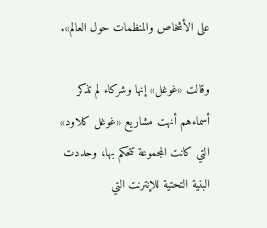على ‌الأشخاص والمنظمات حول ‌العالم».

وقالت «غوغل» إنها وشركاء لم ‌تذكر أسماءهم أنهت مشاريع «غوغل كلاود» التي كانت المجموعة تتحكم بها، وحددت البنية التحتية للإنترنت التي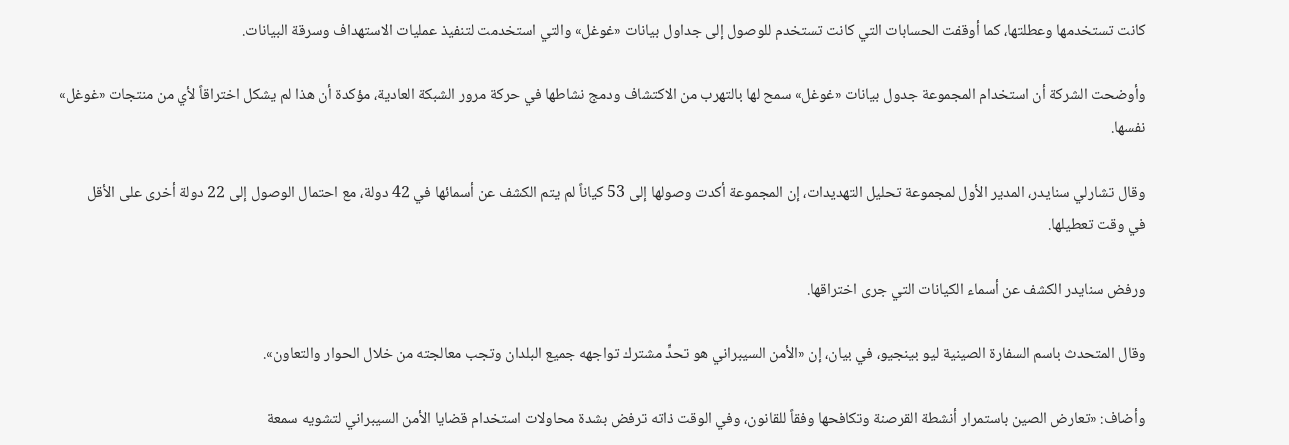كانت تستخدمها وعطلتها، كما أوقفت الحسابات التي كانت تستخدم للوصول إلى جداول بيانات «غوغل» والتي استخدمت لتنفيذ عمليات الاستهداف وسرقة البيانات.

وأوضحت الشركة أن استخدام المجموعة جدول بيانات «غوغل» سمح لها بالتهرب من الاكتشاف ودمج نشاطها في ‌حركة مرور الشبكة العادية، مؤكدة ‌أن هذا لم يشكل اختراقاً لأي من منتجات ‌«غوغل» نفسها.

وقال تشارلي سنايدر، المدير الأول لمجموعة ‌تحليل التهديدات، إن المجموعة أكدت وصولها إلى 53 كياناً لم يتم الكشف عن أسمائها في 42 دولة، مع احتمال الوصول إلى 22 دولة أخرى على الأقل في ‌وقت تعطيلها.

ورفض سنايدر الكشف عن أسماء الكيانات التي جرى اختراقها.

وقال المتحدث باسم السفارة الصينية ليو بينجيو، في بيان، إن «الأمن السيبراني هو تحدٍّ مشترك تواجهه جميع البلدان وتجب معالجته من خلال الحوار والتعاون».

وأضاف: «تعارض الصين باستمرار أنشطة القرصنة وتكافحها وفقاً للقانون، وفي الوقت ذاته ترفض بشدة محاولات استخدام قضايا الأمن السيبراني لتشويه سمعة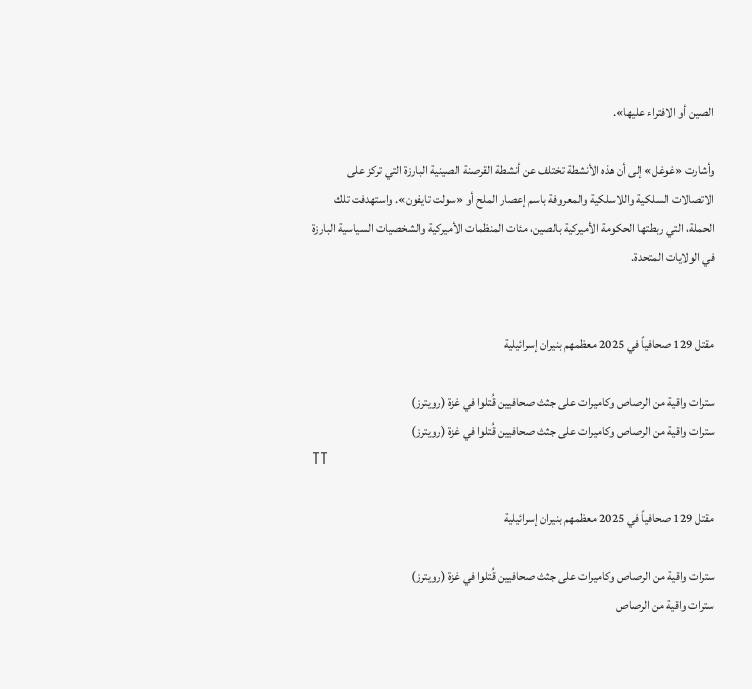الصين أو الافتراء عليها».

وأشارت «غوغل» إلى أن هذه الأنشطة تختلف عن أنشطة القرصنة الصينية البارزة التي تركز على الاتصالات السلكية واللاسلكية والمعروفة باسم إعصار الملح أو «سولت تايفون». واستهدفت تلك الحملة، التي ربطتها الحكومة الأميركية بالصين، مئات المنظمات الأميركية والشخصيات السياسية البارزة في الولايات المتحدة.


مقتل 129 صحافياً في 2025 معظمهم بنيران إسرائيلية

سترات واقية من الرصاص وكاميرات على جثث صحافيين قُتلوا في غزة (رويترز)
سترات واقية من الرصاص وكاميرات على جثث صحافيين قُتلوا في غزة (رويترز)
TT

مقتل 129 صحافياً في 2025 معظمهم بنيران إسرائيلية

سترات واقية من الرصاص وكاميرات على جثث صحافيين قُتلوا في غزة (رويترز)
سترات واقية من الرصاص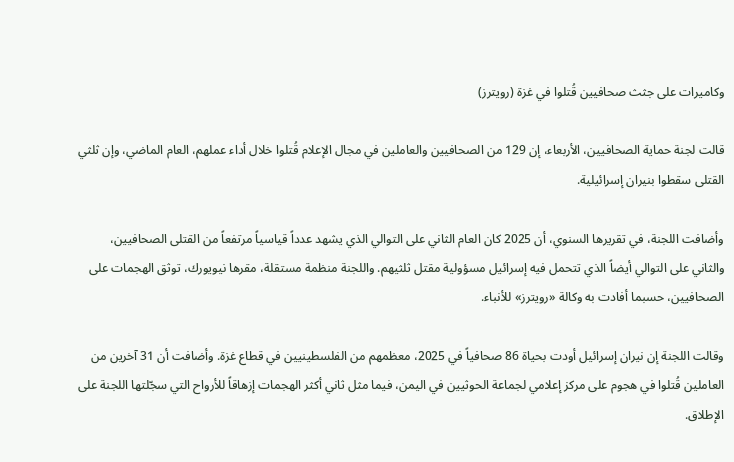وكاميرات على جثث صحافيين قُتلوا في غزة (رويترز)

قالت لجنة حماية الصحافيين، الأربعاء، إن 129 من الصحافيين والعاملين في مجال الإعلام قُتلوا خلال أداء عملهم، العام الماضي، وإن ثلثي القتلى سقطوا بنيران إسرائيلية.

وأضافت اللجنة، في تقريرها السنوي، أن 2025 كان العام الثاني على التوالي الذي يشهد عدداً قياسياً مرتفعاً من القتلى الصحافيين، والثاني على التوالي أيضاً الذي تتحمل فيه إسرائيل مسؤولية مقتل ثلثيهم. واللجنة منظمة مستقلة، مقرها نيويورك، توثق الهجمات على الصحافيين، حسبما أفادت به وكالة «رويترز» للأنباء.

وقالت اللجنة إن نيران إسرائيل أودت بحياة 86 صحافياً في 2025، معظمهم من الفلسطينيين في قطاع غزة. وأضافت أن 31 آخرين من العاملين قُتلوا في هجوم على مركز إعلامي لجماعة الحوثيين في اليمن، فيما مثل ثاني أكثر الهجمات إزهاقاً للأرواح التي سجّلتها اللجنة على الإطلاق.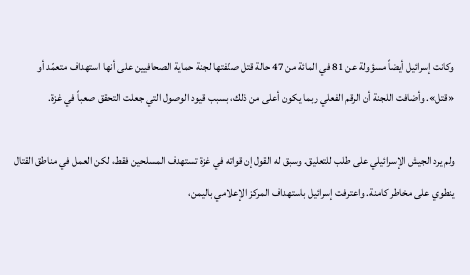وكانت إسرائيل أيضاً مسؤولة عن 81 في المائة من 47 حالة قتل صنّفتها لجنة حماية الصحافيين على أنها استهداف متعمّد أو «قتل». وأضافت اللجنة أن الرقم الفعلي ربما يكون أعلى من ذلك، بسبب قيود الوصول التي جعلت التحقق صعباً في غزة.

ولم يرد الجيش الإسرائيلي على طلب للتعليق. وسبق له القول إن قواته في غزة تستهدف المسلحين فقط، لكن العمل في مناطق القتال ينطوي على مخاطر كامنة. واعترفت إسرائيل باستهداف المركز الإعلامي باليمن،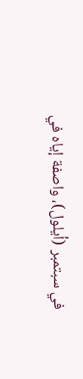في سبتمبر (أيلول)، واصفة إياه في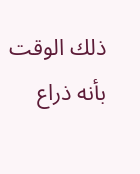ذلك الوقت بأنه ذراع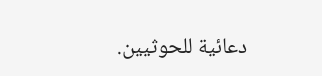دعائية للحوثيين.